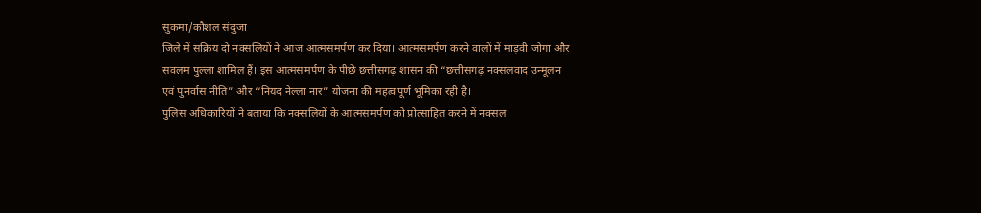सुकमा/कौशल संदुजा
जिले में सक्रिय दो नक्सलियों ने आज आत्मसमर्पण कर दिया। आत्मसमर्पण करने वालों में माड़वी जोगा और सवलम पुल्ला शामिल हैं। इस आत्मसमर्पण के पीछे छत्तीसगढ़ शासन की “छत्तीसगढ़ नक्सलवाद उन्मूलन एवं पुनर्वास नीति” और “नियद नेल्ला नार” योजना की महत्वपूर्ण भूमिका रही है।
पुलिस अधिकारियों ने बताया कि नक्सलियों के आत्मसमर्पण को प्रोत्साहित करने में नक्सल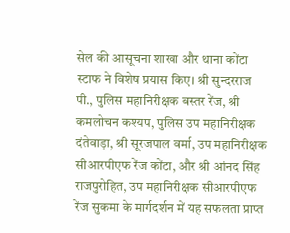सेल की आसूचना शाखा और थाना कोंटा स्टाफ ने विशेष प्रयास किए। श्री सुन्दरराज पी., पुलिस महानिरीक्षक बस्तर रेंज, श्री कमलोचन कश्यप, पुलिस उप महानिरीक्षक दंतेवाड़ा, श्री सूरजपाल वर्मा, उप महानिरीक्षक सीआरपीएफ रेंज कोंटा, और श्री आंनद सिंह राजपुरोहित, उप महानिरीक्षक सीआरपीएफ रेंज सुकमा के मार्गदर्शन में यह सफलता प्राप्त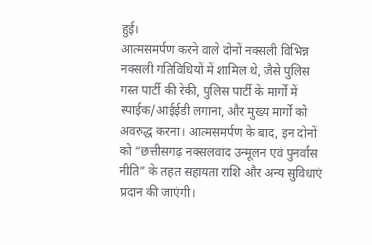हुई।
आत्मसमर्पण करने वाले दोनों नक्सली विभिन्न नक्सली गतिविधियों में शामिल थे, जैसे पुलिस गस्त पार्टी की रेकी, पुलिस पार्टी के मार्गों में स्पाईक/आईईडी लगाना, और मुख्य मार्गों को अवरुद्ध करना। आत्मसमर्पण के बाद, इन दोनों को “छत्तीसगढ़ नक्सलवाद उन्मूलन एवं पुनर्वास नीति” के तहत सहायता राशि और अन्य सुविधाएं प्रदान की जाएंगी।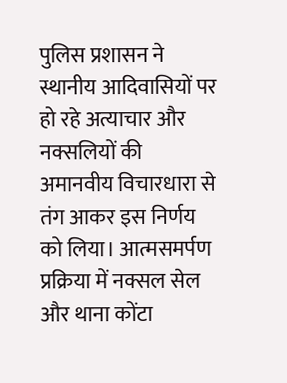पुलिस प्रशासन ने स्थानीय आदिवासियों पर हो रहे अत्याचार और नक्सलियों की अमानवीय विचारधारा से तंग आकर इस निर्णय को लिया। आत्मसमर्पण प्रक्रिया में नक्सल सेल और थाना कोंटा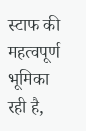स्टाफ की महत्वपूर्ण भूमिका रही है,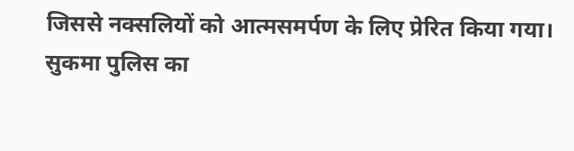जिससे नक्सलियों को आत्मसमर्पण के लिए प्रेरित किया गया।
सुकमा पुलिस का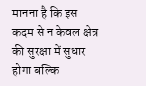मानना है कि इस कदम से न केवल क्षेत्र की सुरक्षा में सुधार होगा बल्कि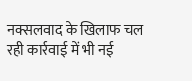नक्सलवाद के खिलाफ चल रही कार्रवाई में भी नई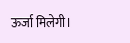ऊर्जा मिलेगी।